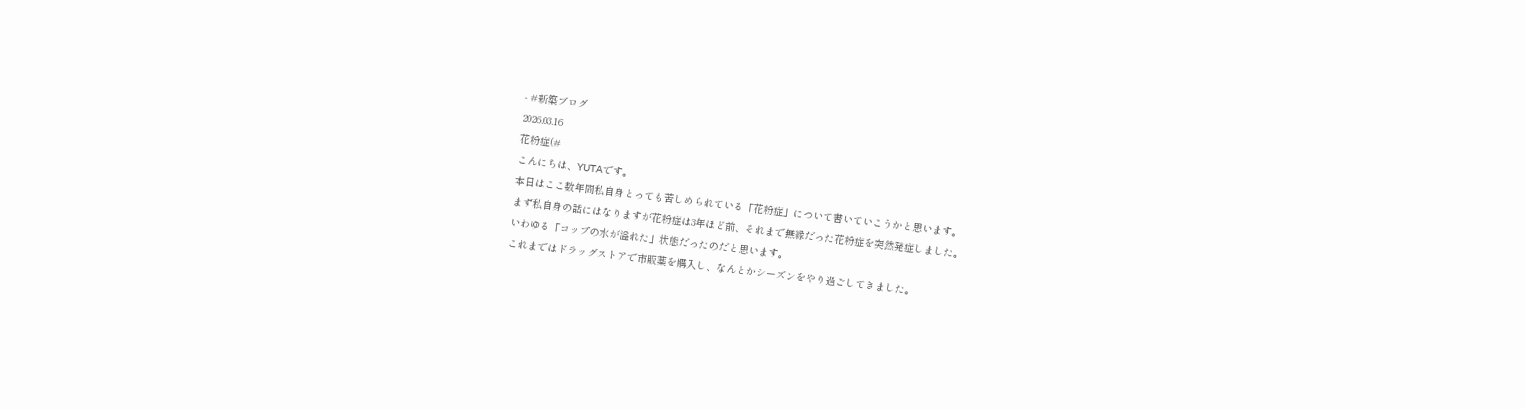- #新築ブログ
2026.03.16
花粉症(#
こんにちは、YUTAです。
本日はここ数年間私自身とっても苦しめられている「花粉症」について書いていこうかと思います。
まず私自身の話にはなりますが花粉症は3年ほど前、それまで無縁だった花粉症を突然発症しました。
いわゆる「コップの水が溢れた」状態だったのだと思います。
これまではドラッグストアで市販薬を購入し、なんとかシーズンをやり過ごしてきました。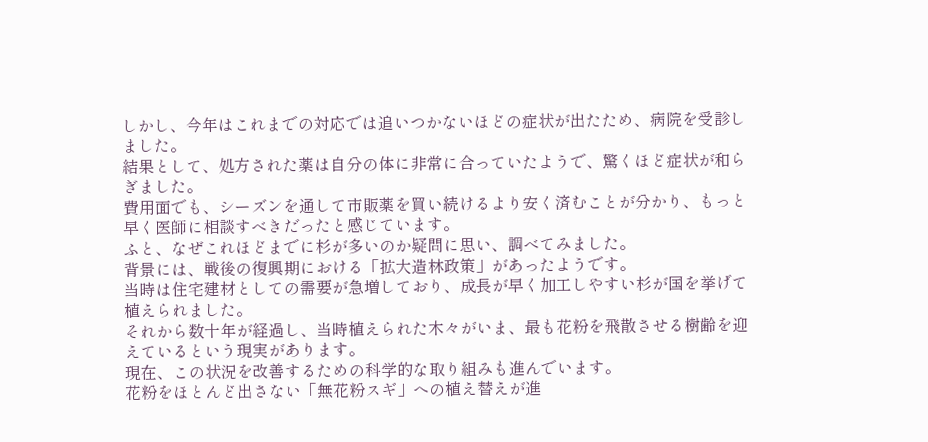しかし、今年はこれまでの対応では追いつかないほどの症状が出たため、病院を受診しました。
結果として、処方された薬は自分の体に非常に合っていたようで、驚くほど症状が和らぎました。
費用面でも、シーズンを通して市販薬を買い続けるより安く済むことが分かり、もっと早く医師に相談すべきだったと感じています。
ふと、なぜこれほどまでに杉が多いのか疑問に思い、調べてみました。
背景には、戦後の復興期における「拡大造林政策」があったようです。
当時は住宅建材としての需要が急増しており、成長が早く加工しやすい杉が国を挙げて植えられました。
それから数十年が経過し、当時植えられた木々がいま、最も花粉を飛散させる樹齢を迎えているという現実があります。
現在、この状況を改善するための科学的な取り組みも進んでいます。
花粉をほとんど出さない「無花粉スギ」への植え替えが進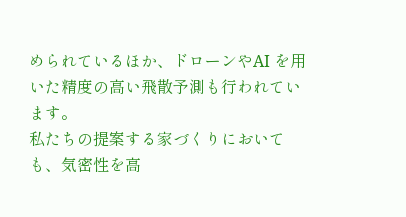められているほか、ドローンやAI を用いた精度の高い飛散予測も行われています。
私たちの提案する家づくりにおいても、気密性を高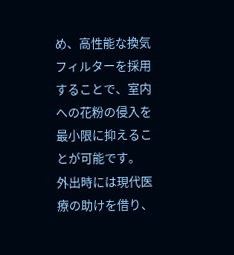め、高性能な換気フィルターを採用することで、室内への花粉の侵入を最小限に抑えることが可能です。
外出時には現代医療の助けを借り、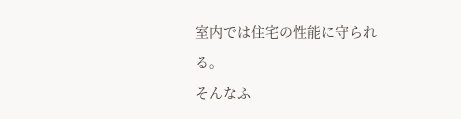室内では住宅の性能に守られる。
そんなふ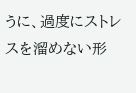うに、過度にストレスを溜めない形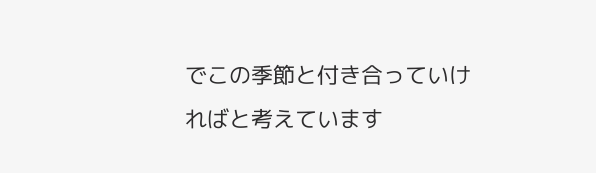でこの季節と付き合っていければと考えています